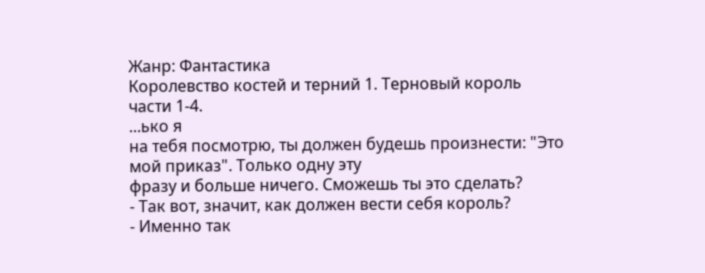Жанр: Фантастика
Королевство костей и терний 1. Терновый король части 1-4.
...ько я
на тебя посмотрю, ты должен будешь произнести: "Это мой приказ". Только одну эту
фразу и больше ничего. Сможешь ты это сделать?
- Так вот, значит, как должен вести себя король?
- Именно так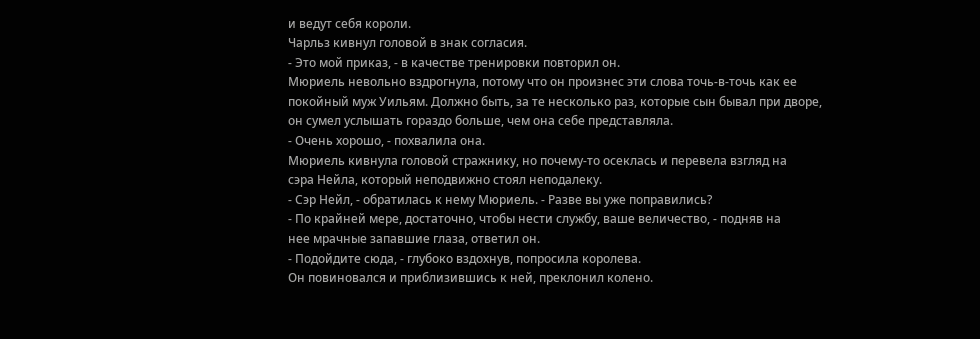и ведут себя короли.
Чарльз кивнул головой в знак согласия.
- Это мой приказ, - в качестве тренировки повторил он.
Мюриель невольно вздрогнула, потому что он произнес эти слова точь-в-точь как ее
покойный муж Уильям. Должно быть, за те несколько раз, которые сын бывал при дворе,
он сумел услышать гораздо больше, чем она себе представляла.
- Очень хорошо, - похвалила она.
Мюриель кивнула головой стражнику, но почему-то осеклась и перевела взгляд на
сэра Нейла, который неподвижно стоял неподалеку.
- Сэр Нейл, - обратилась к нему Мюриель. - Разве вы уже поправились?
- По крайней мере, достаточно, чтобы нести службу, ваше величество, - подняв на
нее мрачные запавшие глаза, ответил он.
- Подойдите сюда, - глубоко вздохнув, попросила королева.
Он повиновался и приблизившись к ней, преклонил колено.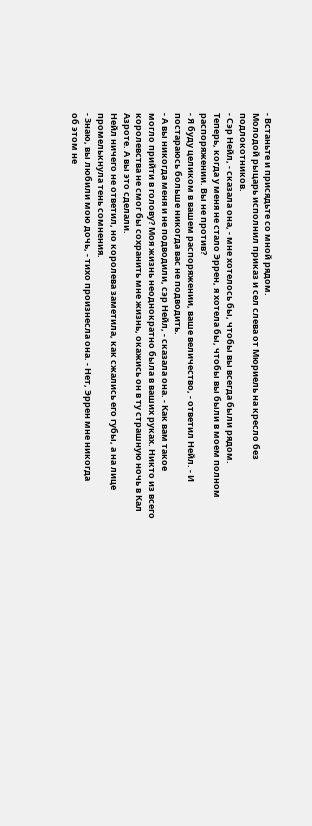- Встаньте и присядьте со мной рядом.
Молодой рыцарь исполнил приказ и сел слева от Мюриель на кресло без
подлокотников.
- Сэр Нейл, - сказала она, - мне хотелось бы, чтобы вы всегда были рядом.
Теперь, когда у меня не стало Эррен, я хотела бы, чтобы вы были в моем полном
распоряжении. Вы не против?
- Я буду целиком в вашем распоряжении, ваше величество, - ответил Нейл. - И
постараюсь больше никогда вас не подводить.
- А вы никогда меня и не подводили, сэр Нейл, - сказала она. - Как вам такое
могло прийти в голову? Моя жизнь неоднократно была в ваших руках. Никто из всего
королевства не смог бы сохранить мне жизнь, окажись он в ту страшную ночь в Кал
Азроте. А вы это сделали.
Нейл ничего не ответил, но королева заметила, как сжались его губы, а на лице
промелькнула тень сомнения.
- Знаю, вы любили мою дочь, - тихо произнесла она. - Нет, Эррен мне никогда
об этом не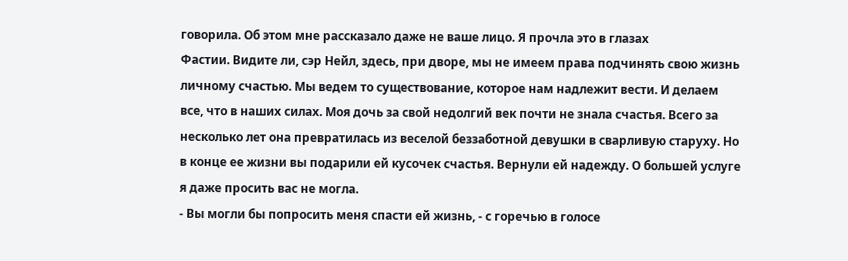говорила. Об этом мне рассказало даже не ваше лицо. Я прочла это в глазах
Фастии. Видите ли, сэр Нейл, здесь, при дворе, мы не имеем права подчинять свою жизнь
личному счастью. Мы ведем то существование, которое нам надлежит вести. И делаем
все, что в наших силах. Моя дочь за свой недолгий век почти не знала счастья. Всего за
несколько лет она превратилась из веселой беззаботной девушки в сварливую старуху. Но
в конце ее жизни вы подарили ей кусочек счастья. Вернули ей надежду. О большей услуге
я даже просить вас не могла.
- Вы могли бы попросить меня спасти ей жизнь, - с горечью в голосе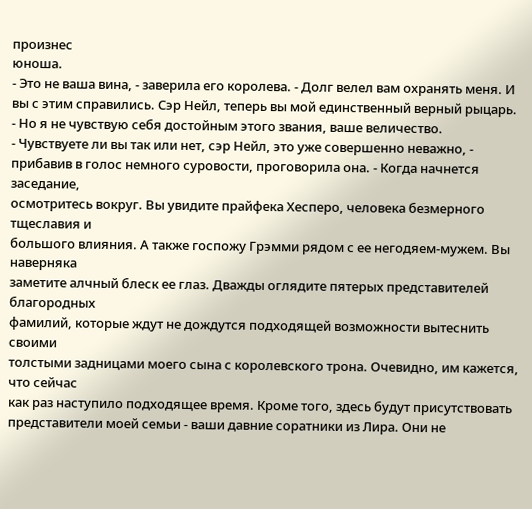произнес
юноша.
- Это не ваша вина, - заверила его королева. - Долг велел вам охранять меня. И
вы с этим справились. Сэр Нейл, теперь вы мой единственный верный рыцарь.
- Но я не чувствую себя достойным этого звания, ваше величество.
- Чувствуете ли вы так или нет, сэр Нейл, это уже совершенно неважно, -
прибавив в голос немного суровости, проговорила она. - Когда начнется заседание,
осмотритесь вокруг. Вы увидите прайфека Хесперо, человека безмерного тщеславия и
большого влияния. А также госпожу Грэмми рядом с ее негодяем-мужем. Вы наверняка
заметите алчный блеск ее глаз. Дважды оглядите пятерых представителей благородных
фамилий, которые ждут не дождутся подходящей возможности вытеснить своими
толстыми задницами моего сына с королевского трона. Очевидно, им кажется, что сейчас
как раз наступило подходящее время. Кроме того, здесь будут присутствовать
представители моей семьи - ваши давние соратники из Лира. Они не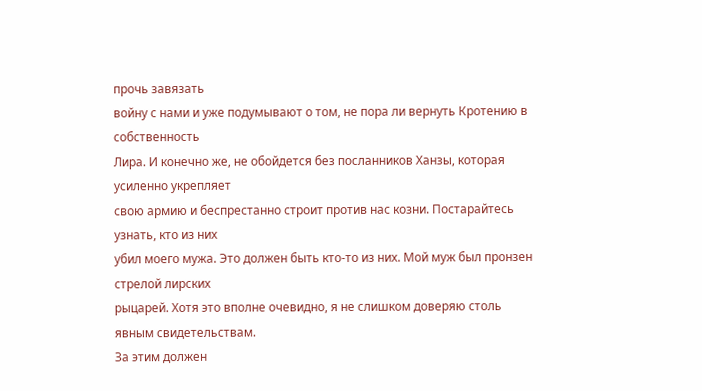прочь завязать
войну с нами и уже подумывают о том, не пора ли вернуть Кротению в собственность
Лира. И конечно же, не обойдется без посланников Ханзы, которая усиленно укрепляет
свою армию и беспрестанно строит против нас козни. Постарайтесь узнать, кто из них
убил моего мужа. Это должен быть кто-то из них. Мой муж был пронзен стрелой лирских
рыцарей. Хотя это вполне очевидно, я не слишком доверяю столь явным свидетельствам.
За этим должен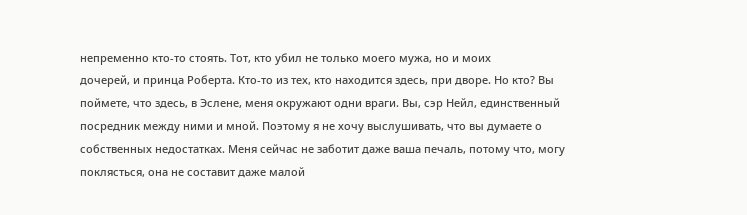непременно кто-то стоять. Тот, кто убил не только моего мужа, но и моих
дочерей, и принца Роберта. Кто-то из тех, кто находится здесь, при дворе. Но кто? Вы
поймете, что здесь, в Эслене, меня окружают одни враги. Вы, сэр Нейл, единственный
посредник между ними и мной. Поэтому я не хочу выслушивать, что вы думаете о
собственных недостатках. Меня сейчас не заботит даже ваша печаль, потому что, могу
поклясться, она не составит даже малой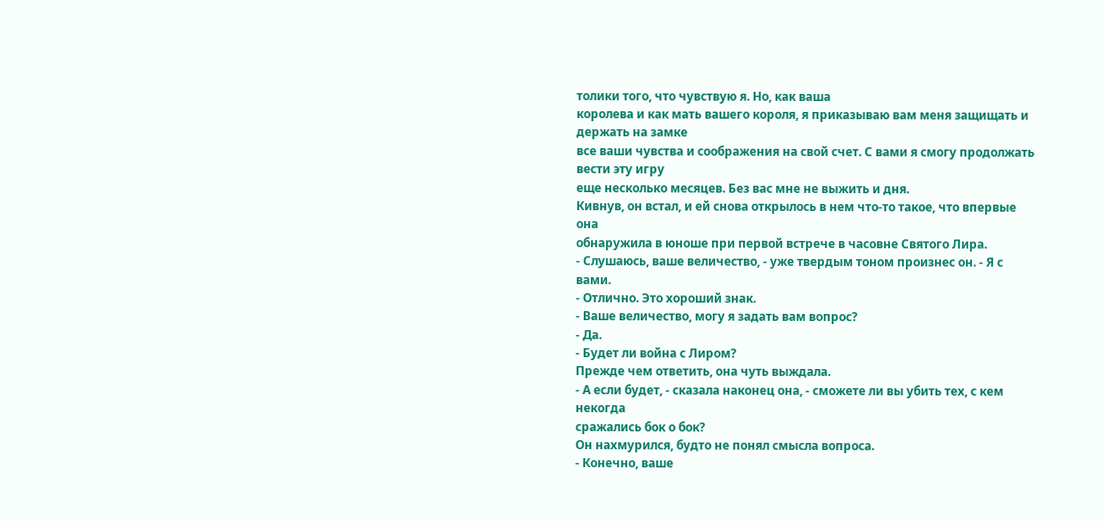толики того, что чувствую я. Но, как ваша
королева и как мать вашего короля, я приказываю вам меня защищать и держать на замке
все ваши чувства и соображения на свой счет. С вами я смогу продолжать вести эту игру
еще несколько месяцев. Без вас мне не выжить и дня.
Кивнув, он встал, и ей снова открылось в нем что-то такое, что впервые она
обнаружила в юноше при первой встрече в часовне Святого Лира.
- Слушаюсь, ваше величество, - уже твердым тоном произнес он. - Я с вами.
- Отлично. Это хороший знак.
- Ваше величество, могу я задать вам вопрос?
- Да.
- Будет ли война с Лиром?
Прежде чем ответить, она чуть выждала.
- А если будет, - сказала наконец она, - сможете ли вы убить тех, с кем некогда
сражались бок о бок?
Он нахмурился, будто не понял смысла вопроса.
- Конечно, ваше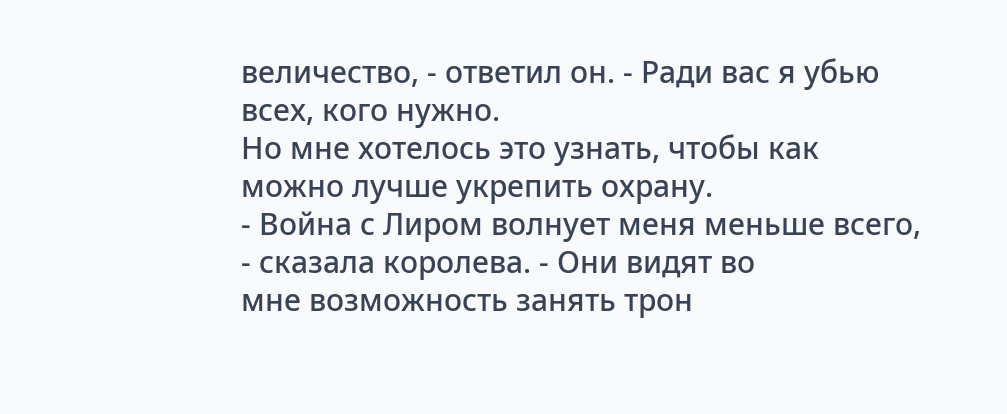величество, - ответил он. - Ради вас я убью всех, кого нужно.
Но мне хотелось это узнать, чтобы как можно лучше укрепить охрану.
- Война с Лиром волнует меня меньше всего, - сказала королева. - Они видят во
мне возможность занять трон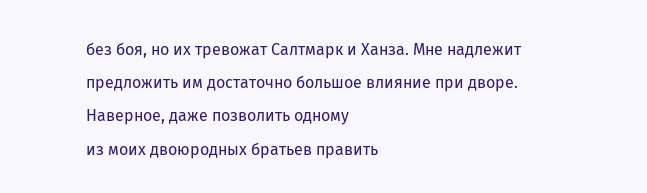без боя, но их тревожат Салтмарк и Ханза. Мне надлежит
предложить им достаточно большое влияние при дворе. Наверное, даже позволить одному
из моих двоюродных братьев править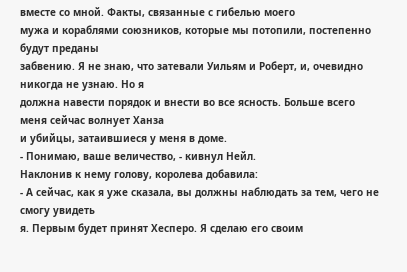вместе со мной. Факты, связанные с гибелью моего
мужа и кораблями союзников, которые мы потопили, постепенно будут преданы
забвению. Я не знаю, что затевали Уильям и Роберт, и, очевидно никогда не узнаю. Но я
должна навести порядок и внести во все ясность. Больше всего меня сейчас волнует Ханза
и убийцы, затаившиеся у меня в доме.
- Понимаю, ваше величество, - кивнул Нейл.
Наклонив к нему голову, королева добавила:
- А сейчас, как я уже сказала, вы должны наблюдать за тем, чего не смогу увидеть
я. Первым будет принят Хесперо. Я сделаю его своим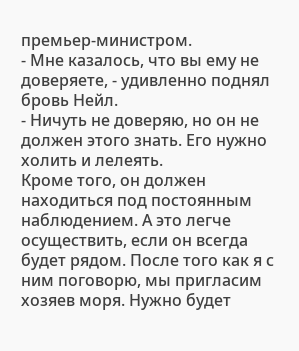премьер-министром.
- Мне казалось, что вы ему не доверяете, - удивленно поднял бровь Нейл.
- Ничуть не доверяю, но он не должен этого знать. Его нужно холить и лелеять.
Кроме того, он должен находиться под постоянным наблюдением. А это легче
осуществить, если он всегда будет рядом. После того как я с ним поговорю, мы пригласим
хозяев моря. Нужно будет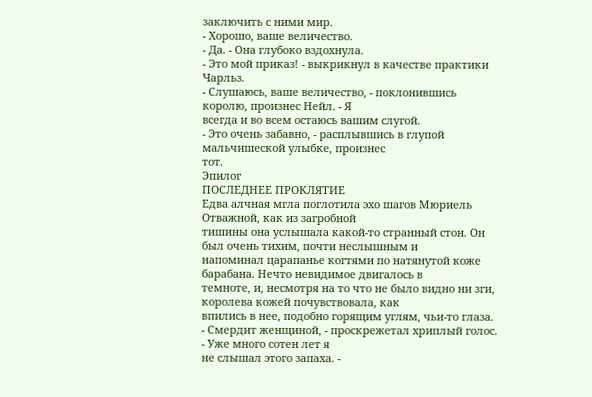заключить с ними мир.
- Хорошо, ваше величество.
- Да. - Она глубоко вздохнула.
- Это мой приказ! - выкрикнул в качестве практики Чарльз.
- Слушаюсь, ваше величество, - поклонившись королю, произнес Нейл. - Я
всегда и во всем остаюсь вашим слугой.
- Это очень забавно, - расплывшись в глупой мальчишеской улыбке, произнес
тот.
Эпилог
ПОСЛЕДНЕЕ ПРОКЛЯТИЕ
Едва алчная мгла поглотила эхо шагов Мюриель Отважной, как из загробной
тишины она услышала какой-то странный стон. Он был очень тихим, почти неслышным и
напоминал царапанье когтями по натянутой коже барабана. Нечто невидимое двигалось в
темноте, и, несмотря на то что не было видно ни зги, королева кожей почувствовала, как
впились в нее, подобно горящим углям, чьи-то глаза.
- Смердит женщиной, - проскрежетал хриплый голос. - Уже много сотен лет я
не слышал этого запаха. -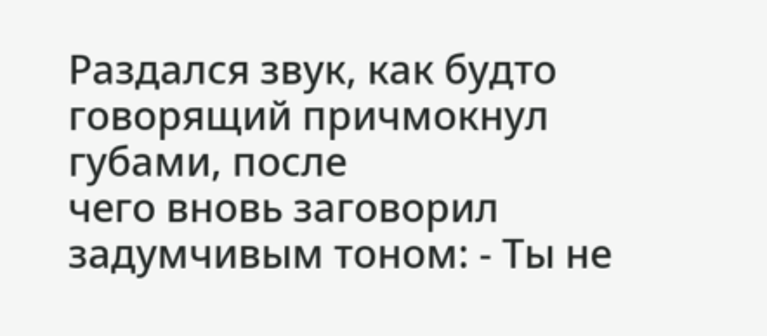Раздался звук, как будто говорящий причмокнул губами, после
чего вновь заговорил задумчивым тоном: - Ты не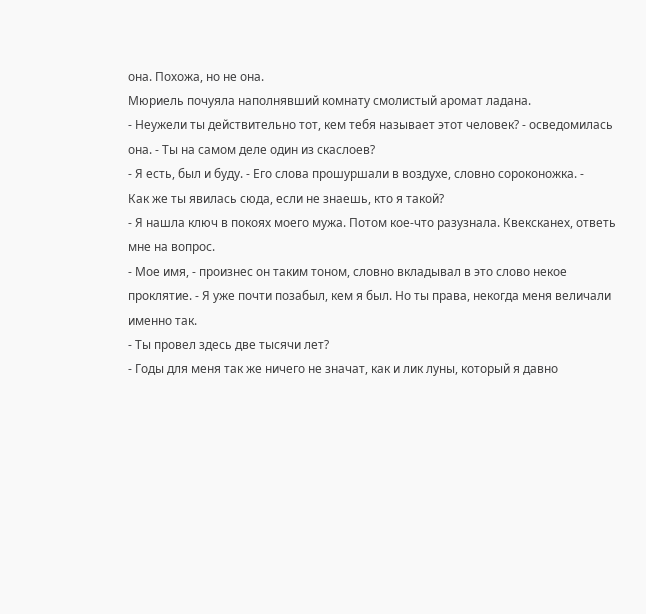она. Похожа, но не она.
Мюриель почуяла наполнявший комнату смолистый аромат ладана.
- Неужели ты действительно тот, кем тебя называет этот человек? - осведомилась
она. - Ты на самом деле один из скаслоев?
- Я есть, был и буду. - Его слова прошуршали в воздухе, словно сороконожка. -
Как же ты явилась сюда, если не знаешь, кто я такой?
- Я нашла ключ в покоях моего мужа. Потом кое-что разузнала. Квексканех, ответь
мне на вопрос.
- Мое имя, - произнес он таким тоном, словно вкладывал в это слово некое
проклятие. - Я уже почти позабыл, кем я был. Но ты права, некогда меня величали
именно так.
- Ты провел здесь две тысячи лет?
- Годы для меня так же ничего не значат, как и лик луны, который я давно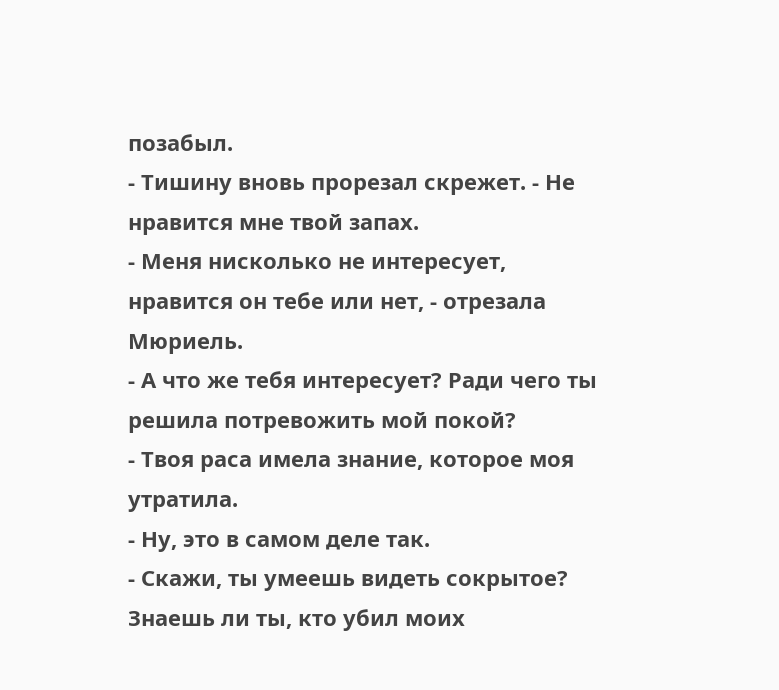позабыл.
- Тишину вновь прорезал скрежет. - Не нравится мне твой запах.
- Меня нисколько не интересует, нравится он тебе или нет, - отрезала Мюриель.
- А что же тебя интересует? Ради чего ты решила потревожить мой покой?
- Твоя раса имела знание, которое моя утратила.
- Ну, это в самом деле так.
- Скажи, ты умеешь видеть сокрытое? Знаешь ли ты, кто убил моих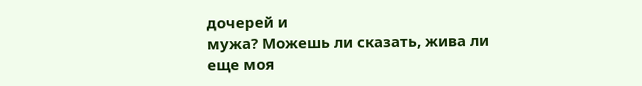дочерей и
мужа? Можешь ли сказать, жива ли еще моя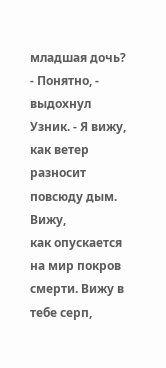младшая дочь?
- Понятно, - выдохнул Узник. - Я вижу, как ветер разносит повсюду дым. Вижу,
как опускается на мир покров смерти. Вижу в тебе серп,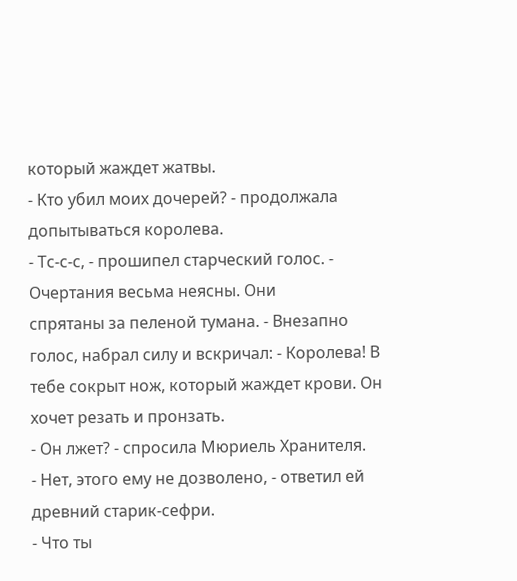который жаждет жатвы.
- Кто убил моих дочерей? - продолжала допытываться королева.
- Тс-с-с, - прошипел старческий голос. - Очертания весьма неясны. Они
спрятаны за пеленой тумана. - Внезапно голос, набрал силу и вскричал: - Королева! В
тебе сокрыт нож, который жаждет крови. Он хочет резать и пронзать.
- Он лжет? - спросила Мюриель Хранителя.
- Нет, этого ему не дозволено, - ответил ей древний старик-сефри.
- Что ты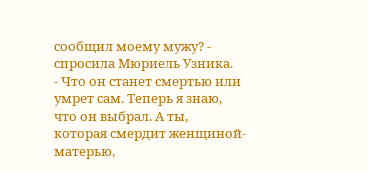сообщил моему мужу? - спросила Мюриель Узника.
- Что он станет смертью или умрет сам. Теперь я знаю, что он выбрал. А ты,
которая смердит женщиной-матерью,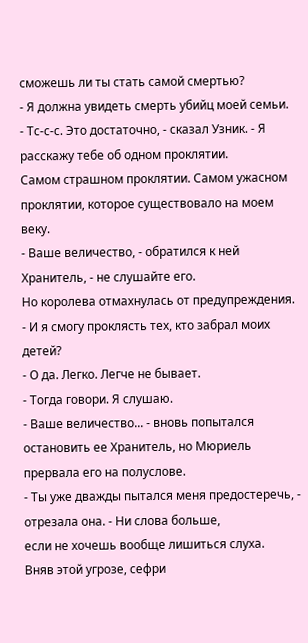сможешь ли ты стать самой смертью?
- Я должна увидеть смерть убийц моей семьи.
- Тс-с-с. Это достаточно, - сказал Узник. - Я расскажу тебе об одном проклятии.
Самом страшном проклятии. Самом ужасном проклятии, которое существовало на моем
веку.
- Ваше величество, - обратился к ней Хранитель, - не слушайте его.
Но королева отмахнулась от предупреждения.
- И я смогу проклясть тех, кто забрал моих детей?
- О да. Легко. Легче не бывает.
- Тогда говори. Я слушаю.
- Ваше величество... - вновь попытался остановить ее Хранитель, но Мюриель
прервала его на полуслове.
- Ты уже дважды пытался меня предостеречь, - отрезала она. - Ни слова больше,
если не хочешь вообще лишиться слуха.
Вняв этой угрозе, сефри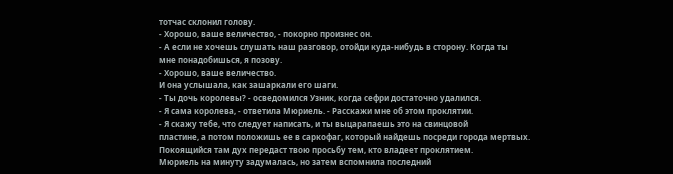тотчас склонил голову.
- Хорошо, ваше величество, - покорно произнес он.
- А если не хочешь слушать наш разговор, отойди куда-нибудь в сторону. Когда ты
мне понадобишься, я позову.
- Хорошо, ваше величество.
И она услышала, как зашаркали его шаги.
- Ты дочь королевы? - осведомился Узник, когда сефри достаточно удалился.
- Я сама королева, - ответила Мюриель. - Расскажи мне об этом проклятии.
- Я скажу тебе, что следует написать, и ты выцарапаешь это на свинцовой
пластине, а потом положишь ее в саркофаг, который найдешь посреди города мертвых.
Покоящийся там дух передаст твою просьбу тем, кто владеет проклятием.
Мюриель на минуту задумалась, но затем вспомнила последний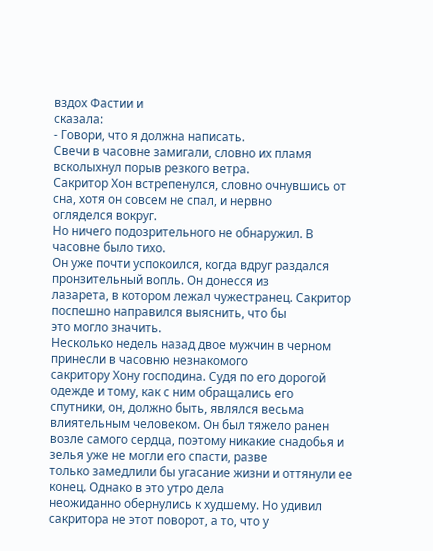вздох Фастии и
сказала:
- Говори, что я должна написать.
Свечи в часовне замигали, словно их пламя всколыхнул порыв резкого ветра.
Сакритор Хон встрепенулся, словно очнувшись от сна, хотя он совсем не спал, и нервно
огляделся вокруг.
Но ничего подозрительного не обнаружил. В часовне было тихо.
Он уже почти успокоился, когда вдруг раздался пронзительный вопль. Он донесся из
лазарета, в котором лежал чужестранец. Сакритор поспешно направился выяснить, что бы
это могло значить.
Несколько недель назад двое мужчин в черном принесли в часовню незнакомого
сакритору Хону господина. Судя по его дорогой одежде и тому, как с ним обращались его
спутники, он, должно быть, являлся весьма влиятельным человеком. Он был тяжело ранен
возле самого сердца, поэтому никакие снадобья и зелья уже не могли его спасти, разве
только замедлили бы угасание жизни и оттянули ее конец. Однако в это утро дела
неожиданно обернулись к худшему. Но удивил сакритора не этот поворот, а то, что у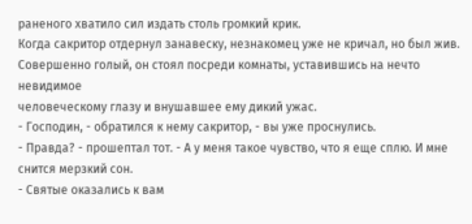раненого хватило сил издать столь громкий крик.
Когда сакритор отдернул занавеску, незнакомец уже не кричал, но был жив.
Совершенно голый, он стоял посреди комнаты, уставившись на нечто невидимое
человеческому глазу и внушавшее ему дикий ужас.
- Господин, - обратился к нему сакритор, - вы уже проснулись.
- Правда? - прошептал тот. - А у меня такое чувство, что я еще сплю. И мне
снится мерзкий сон.
- Святые оказались к вам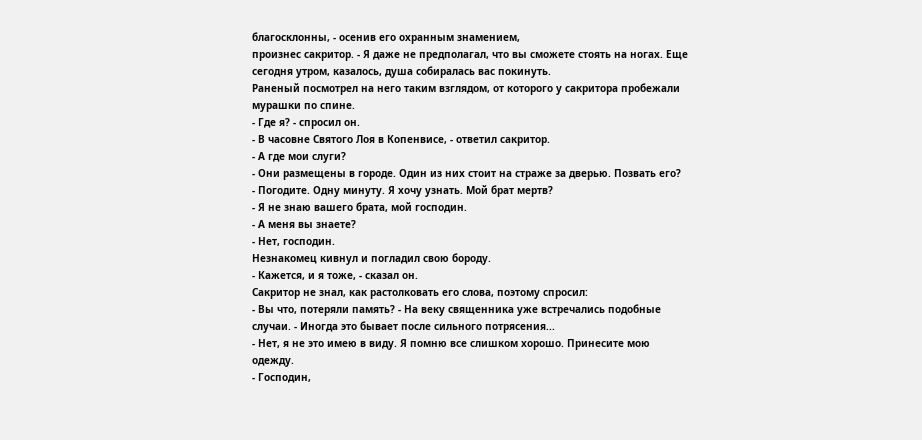благосклонны, - осенив его охранным знамением,
произнес сакритор. - Я даже не предполагал, что вы сможете стоять на ногах. Еще
сегодня утром, казалось, душа собиралась вас покинуть.
Раненый посмотрел на него таким взглядом, от которого у сакритора пробежали
мурашки по спине.
- Где я? - спросил он.
- В часовне Святого Лоя в Копенвисе, - ответил сакритор.
- А где мои слуги?
- Они размещены в городе. Один из них стоит на страже за дверью. Позвать его?
- Погодите. Одну минуту. Я хочу узнать. Мой брат мертв?
- Я не знаю вашего брата, мой господин.
- А меня вы знаете?
- Нет, господин.
Незнакомец кивнул и погладил свою бороду.
- Кажется, и я тоже, - сказал он.
Сакритор не знал, как растолковать его слова, поэтому спросил:
- Вы что, потеряли память? - На веку священника уже встречались подобные
случаи. - Иногда это бывает после сильного потрясения...
- Нет, я не это имею в виду. Я помню все слишком хорошо. Принесите мою
одежду.
- Господин,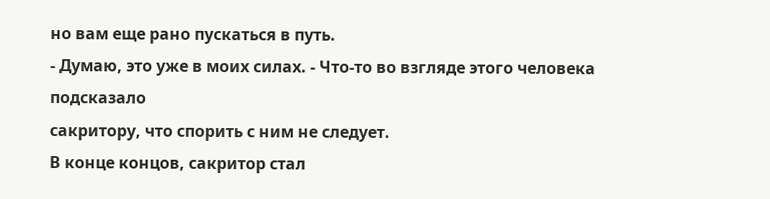но вам еще рано пускаться в путь.
- Думаю, это уже в моих силах. - Что-то во взгляде этого человека подсказало
сакритору, что спорить с ним не следует.
В конце концов, сакритор стал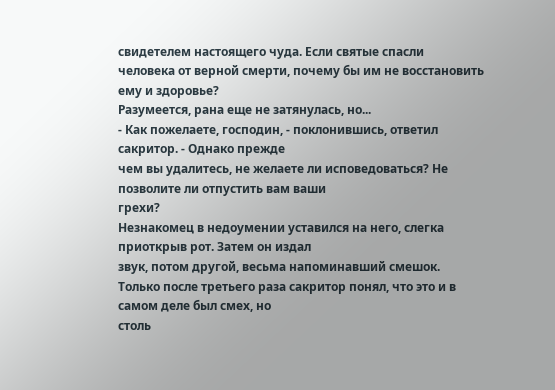свидетелем настоящего чуда. Если святые спасли
человека от верной смерти, почему бы им не восстановить ему и здоровье?
Разумеется, рана еще не затянулась, но...
- Как пожелаете, господин, - поклонившись, ответил сакритор. - Однако прежде
чем вы удалитесь, не желаете ли исповедоваться? Не позволите ли отпустить вам ваши
грехи?
Незнакомец в недоумении уставился на него, слегка приоткрыв рот. Затем он издал
звук, потом другой, весьма напоминавший смешок.
Только после третьего раза сакритор понял, что это и в самом деле был смех, но
столь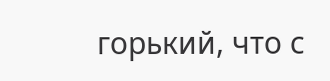горький, что с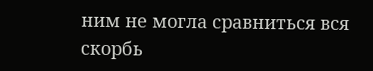ним не могла сравниться вся скорбь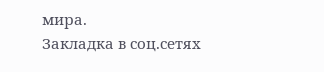мира.
Закладка в соц.сетях